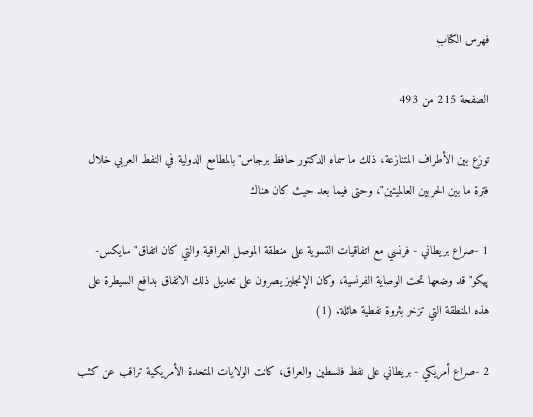فهرس الكتاب

الصفحة 215 من 493

توزع بين الأطراف المتنازعة، ذلك ما سماه الدكتور حافظ برجاس"بالمطامع الدولية في النفط العربي خلال فترة ما بين الحربين العالميتين"، وحتى فيما بعد حيث كان هناك

1 -صراع بريطاني - فرنسي مع اتفاقيات التسوية على منطقة الموصل العراقية والتي كان اتفاق"سايکس-پيکو"قد وضعها تحت الوصاية الفرنسية، وكان الإنجليز يصرون على تعديل ذلك الاتفاق بدافع السيطرة على هذه المنطقة التي تزخر بثروة نفطية هائلة. (1)

2 -صراع أمريكي - بريطاني على نفط فلسطين والعراق، كانت الولايات المتحدة الأمريكية تراقب عن كثب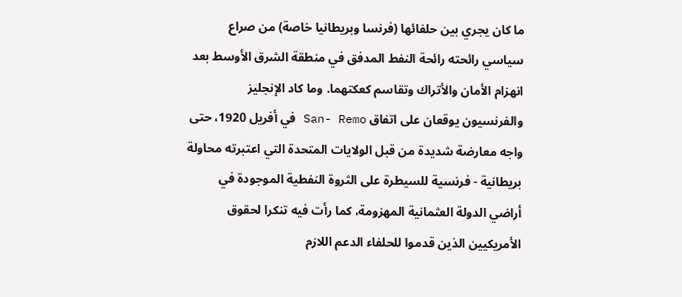ما كان يجري بين حلفائها (فرنسا وبريطانيا خاصة) من صراع سياسي رائحته رائحة النفط المدفق في منطقة الشرق الأوسط بعد انهزام الأمان والأتراك وتقاسم كعكتهما. وما كاد الإنجليز والفرنسيون يوقعان على اتفاق San- Remo في أفريل 1920، حتى واجه معارضة شديدة من قبل الولايات المتحدة التي اعتبرته محاولة بريطانية - فرنسية للسيطرة على الثروة النفطية الموجودة في أراضي الدولة العثمانية المهزومة، كما رأت فيه تنكرا لحقوق الأمريكيين الذين قدموا للحلفاء الدعم اللازم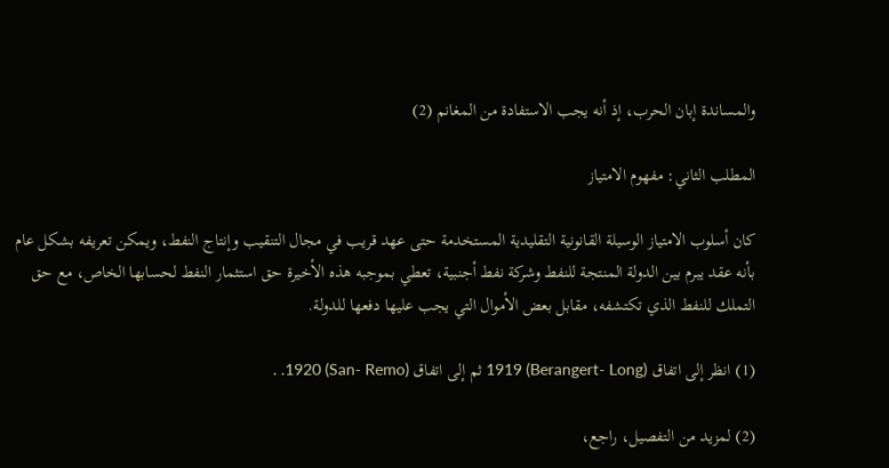والمساندة إبان الحرب، إذ أنه يجب الاستفادة من المغانم (2)

المطلب الثاني: مفهوم الامتياز

كان أسلوب الامتياز الوسيلة القانونية التقليدية المستخدمة حتى عهد قريب في مجال التنقيب وإنتاج النفط، ويمكن تعريفه بشكل عام بأنه عقد يبرم بين الدولة المنتجة للنفط وشركة نفط أجنبية، تعطي بموجبه هذه الأخيرة حق استثمار النفط لحسابها الخاص، مع حق التملك للنفط الذي تكتشفه، مقابل بعض الأموال التي يجب عليها دفعها للدولة.

(1) انظر إلى اتفاق (Berangert- Long) 1919 ثم إلى اتفاق (San- Remo) 1920. .

(2) لمزيد من التفصيل، راجع،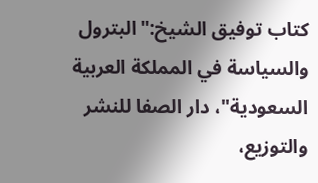كتاب توفيق الشيخ:"البترول والسياسة في المملكة العربية السعودية"، دار الصفا للنشر والتوزيع،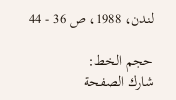لندن، 1988، ص 36 - 44

حجم الخط:
شارك الصفحة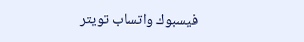فيسبوك واتساب تويتر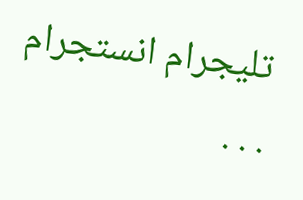تليجرام انستجرام
. . .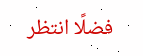فضلًا انتظر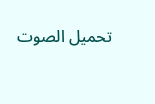تحميل الصوت